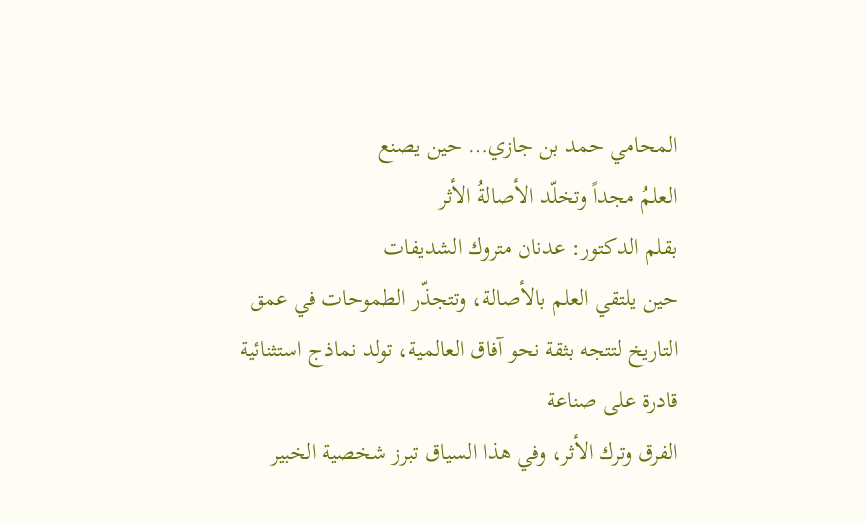المحامي حمد بن جازي… حين يصنع
العلمُ مجداً وتخلّد الأصالةُ الأثر
بقلم الدكتور: عدنان متروك الشديفات
حين يلتقي العلم بالأصالة، وتتجذّر الطموحات في عمق
التاريخ لتتجه بثقة نحو آفاق العالمية، تولد نماذج استثنائية قادرة على صناعة
الفرق وترك الأثر، وفي هذا السياق تبرز شخصية الخبير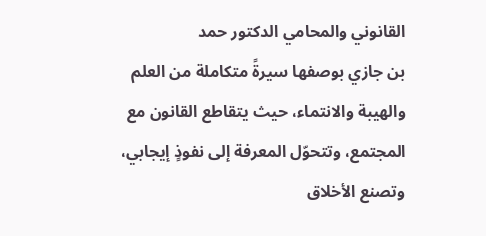القانوني والمحامي الدكتور حمد
بن جازي بوصفها سيرةً متكاملة من العلم والهيبة والانتماء، حيث يتقاطع القانون مع
المجتمع، وتتحوّل المعرفة إلى نفوذٍ إيجابي، وتصنع الأخلاق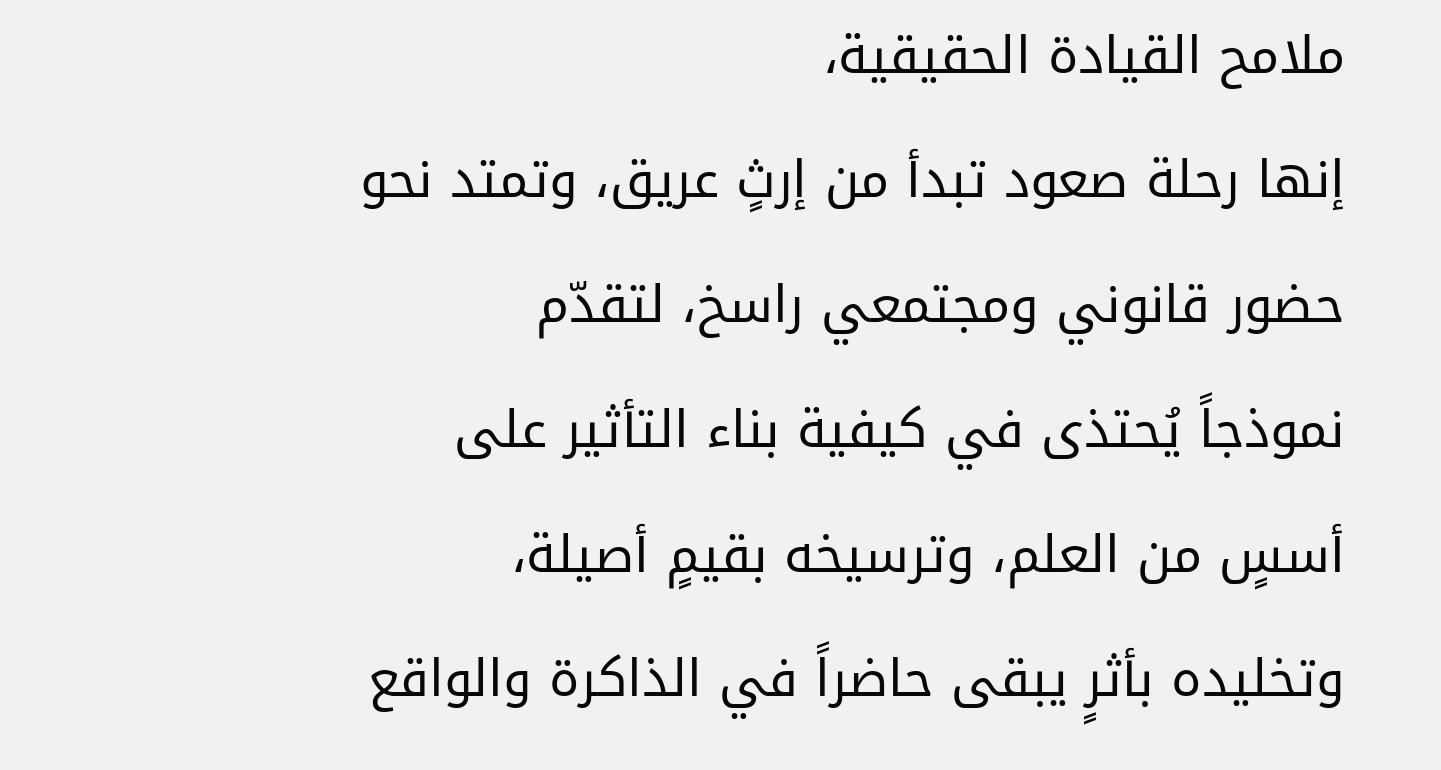ملامح القيادة الحقيقية،
إنها رحلة صعود تبدأ من إرثٍ عريق، وتمتد نحو حضور قانوني ومجتمعي راسخ، لتقدّم
نموذجاً يُحتذى في كيفية بناء التأثير على أسسٍ من العلم، وترسيخه بقيمٍ أصيلة،
وتخليده بأثرٍ يبقى حاضراً في الذاكرة والواقع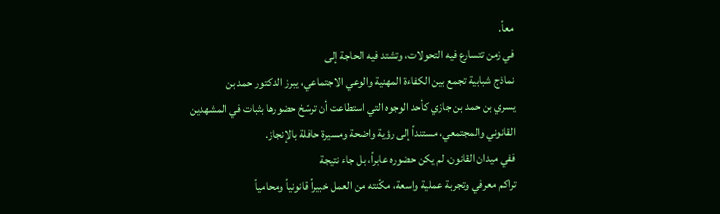معاً.
في زمن تتسارع فيه التحولات، وتشتد فيه الحاجة إلى
نماذج شبابية تجمع بين الكفاءة المهنية والوعي الاجتماعي، يبرز الدكتور حمد بن
يسري بن حمد بن جازي كأحد الوجوه التي استطاعت أن ترسّخ حضورها بثبات في المشهدين
القانوني والمجتمعي، مستنداً إلى رؤية واضحة ومسيرة حافلة بالإنجاز.
ففي ميدان القانون، لم يكن حضوره عابراً، بل جاء نتيجة
تراكم معرفي وتجربة عملية واسعة، مكّنته من العمل خبيراً قانونياً ومحامياً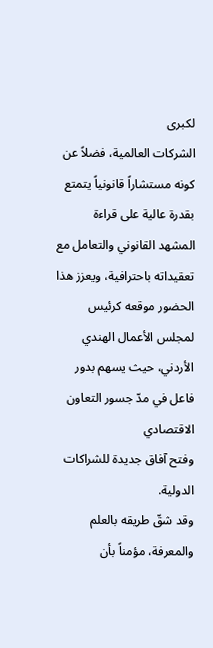لكبرى
الشركات العالمية، فضلاً عن كونه مستشاراً قانونياً يتمتع بقدرة عالية على قراءة
المشهد القانوني والتعامل مع تعقيداته باحترافية، ويعزز هذا الحضور موقعه كرئيس
لمجلس الأعمال الهندي الأردني، حيث يسهم بدور فاعل في مدّ جسور التعاون الاقتصادي
وفتح آفاق جديدة للشراكات الدولية.
وقد شقّ طريقه بالعلم والمعرفة، مؤمناً بأن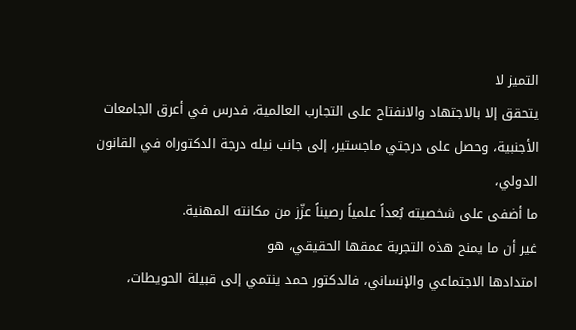التميز لا
يتحقق إلا بالاجتهاد والانفتاح على التجارب العالمية، فدرس في أعرق الجامعات
الأجنبية، وحصل على درجتي ماجستير، إلى جانب نيله درجة الدكتوراه في القانون الدولي،
ما أضفى على شخصيته بُعداً علمياً رصيناً عزّز من مكانته المهنية.
غير أن ما يمنح هذه التجربة عمقها الحقيقي، هو
امتدادها الاجتماعي والإنساني، فالدكتور حمد ينتمي إلى قبيلة الحويطات،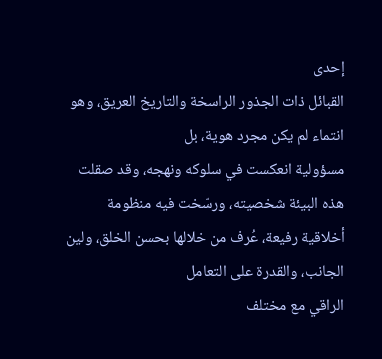إحدى
القبائل ذات الجذور الراسخة والتاريخ العريق، وهو انتماء لم يكن مجرد هوية، بل
مسؤولية انعكست في سلوكه ونهجه، وقد صقلت هذه البيئة شخصيته، ورسّخت فيه منظومة
أخلاقية رفيعة، عُرف من خلالها بحسن الخلق، ولين الجانب، والقدرة على التعامل
الراقي مع مختلف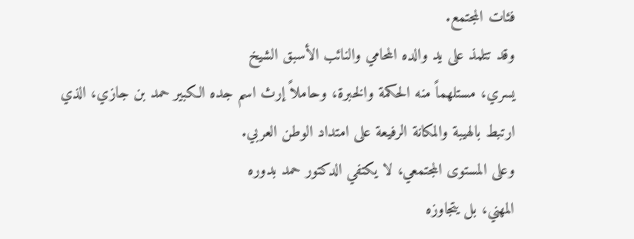فئات المجتمع.
وقد تتلمذ على يد والده المحامي والنائب الأسبق الشيخ
يسري، مستلهماً منه الحكمة والخبرة، وحاملاً إرث اسم جده الكبير حمد بن جازي، الذي
ارتبط بالهيبة والمكانة الرفيعة على امتداد الوطن العربي.
وعلى المستوى المجتمعي، لا يكتفي الدكتور حمد بدوره
المهني، بل يتجاوزه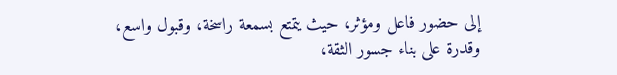إلى حضور فاعل ومؤثر، حيث يتمتع بسمعة راسخة، وقبول واسع،
وقدرة على بناء جسور الثقة،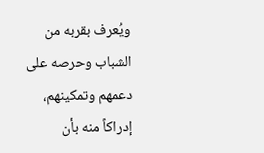ويُعرف بقربه من الشباب وحرصه على دعمهم وتمكينهم،
إدراكاً منه بأن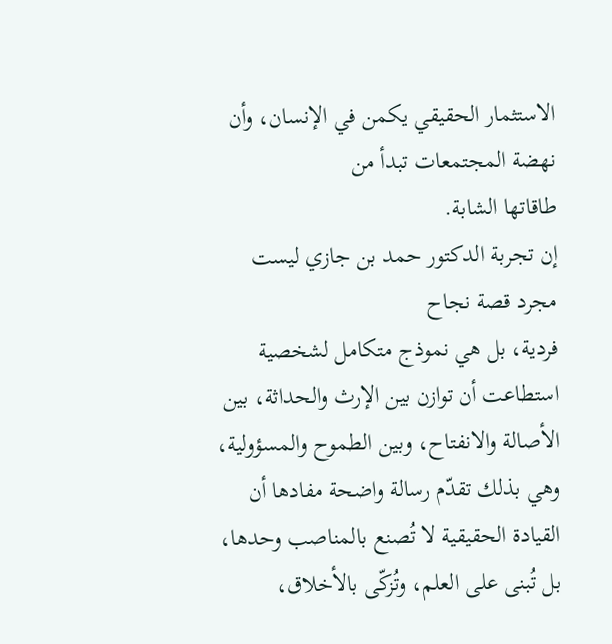الاستثمار الحقيقي يكمن في الإنسان، وأن نهضة المجتمعات تبدأ من
طاقاتها الشابة.
إن تجربة الدكتور حمد بن جازي ليست مجرد قصة نجاح
فردية، بل هي نموذج متكامل لشخصية استطاعت أن توازن بين الإرث والحداثة، بين
الأصالة والانفتاح، وبين الطموح والمسؤولية، وهي بذلك تقدّم رسالة واضحة مفادها أن
القيادة الحقيقية لا تُصنع بالمناصب وحدها، بل تُبنى على العلم، وتُزكّى بالأخلاق،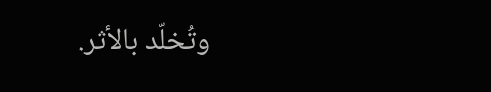وتُخلّد بالأثر.